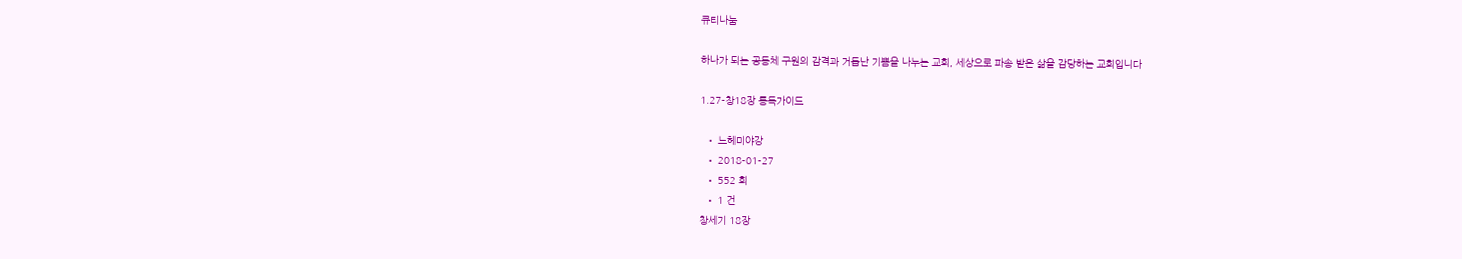큐티나눔

하나가 되는 공동체 구원의 감격과 거듭난 기쁨을 나누는 교회, 세상으로 파송 받은 삶을 감당하는 교회입니다

1.27-창18장 통독가이드

  • 느헤미야강
  • 2018-01-27
  • 552 회
  • 1 건
창세기 18장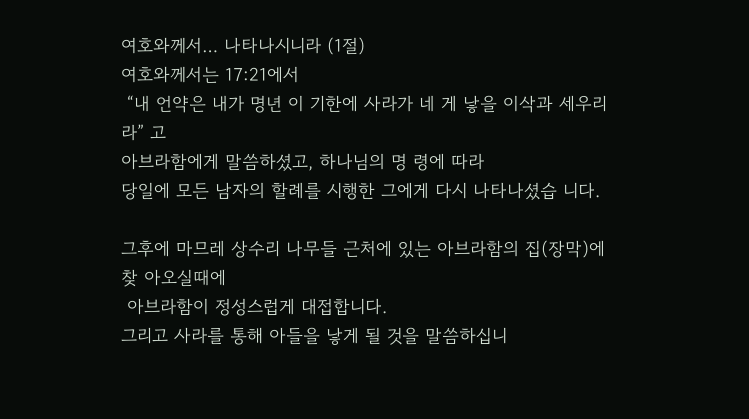여호와께서… 나타나시니라 (1절)
여호와께서는 17:21에서
 “내 언약은 내가 명년 이 기한에 사라가 네 게 낳을 이삭과 세우리라” 고
아브라함에게 말씀하셨고, 하나님의 명 령에 따라
당일에 모든 남자의 할례를 시행한 그에게 다시 나타나셨습 니다.

그후에 마므레 상수리 나무들 근처에 있는 아브라함의 집(장막)에 찾 아오실때에
 아브라함이 정성스럽게 대접합니다.
그리고 사라를 통해 아들을 낳게 될 것을 말씀하십니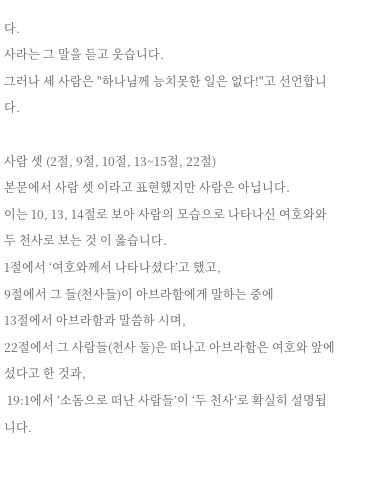다.
사라는 그 말을 듣고 웃습니다.
그러나 세 사람은 "하나님께 능치못한 일은 없다!"고 선언합니다.

사람 셋 (2절, 9절, 10절, 13~15절, 22절)
본문에서 사람 셋 이라고 표현했지만 사람은 아닙니다.
이는 10, 13, 14절로 보아 사람의 모습으로 나타나신 여호와와 두 천사로 보는 것 이 옳습니다.
1절에서 ‘여호와께서 나타나셨다’고 했고,
9절에서 그 들(천사들)이 아브라함에게 말하는 중에
13절에서 아브라함과 말씀하 시며,
22절에서 그 사람들(천사 둘)은 떠나고 아브라함은 여호와 앞에 섰다고 한 것과,
 19:1에서 ‘소돔으로 떠난 사람들’이 ‘두 천사’로 확실히 설명됩니다.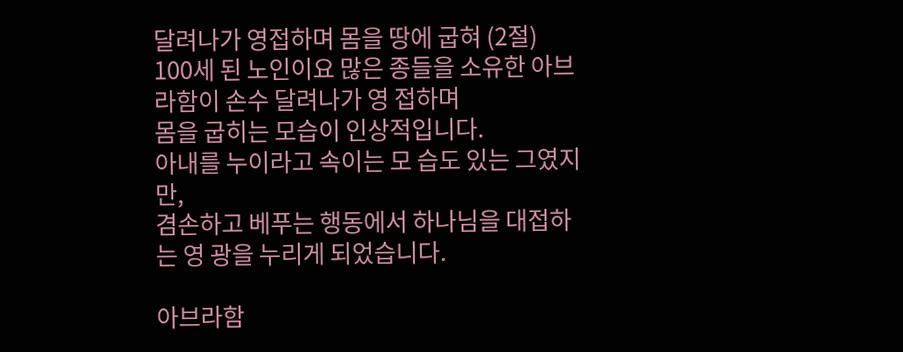달려나가 영접하며 몸을 땅에 굽혀 (2절)
100세 된 노인이요 많은 종들을 소유한 아브라함이 손수 달려나가 영 접하며
몸을 굽히는 모습이 인상적입니다.
아내를 누이라고 속이는 모 습도 있는 그였지만,
겸손하고 베푸는 행동에서 하나님을 대접하는 영 광을 누리게 되었습니다.

아브라함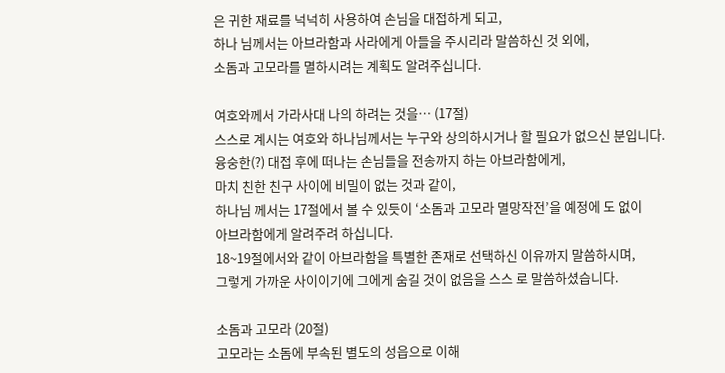은 귀한 재료를 넉넉히 사용하여 손님을 대접하게 되고,
하나 님께서는 아브라함과 사라에게 아들을 주시리라 말씀하신 것 외에,
소돔과 고모라를 멸하시려는 계획도 알려주십니다.

여호와께서 가라사대 나의 하려는 것을… (17절)
스스로 계시는 여호와 하나님께서는 누구와 상의하시거나 할 필요가 없으신 분입니다.
융숭한(?) 대접 후에 떠나는 손님들을 전송까지 하는 아브라함에게,
마치 친한 친구 사이에 비밀이 없는 것과 같이,
하나님 께서는 17절에서 볼 수 있듯이 ‘소돔과 고모라 멸망작전’을 예정에 도 없이
아브라함에게 알려주려 하십니다.
18~19절에서와 같이 아브라함을 특별한 존재로 선택하신 이유까지 말씀하시며,
그렇게 가까운 사이이기에 그에게 숨길 것이 없음을 스스 로 말씀하셨습니다.

소돔과 고모라 (20절)
고모라는 소돔에 부속된 별도의 성읍으로 이해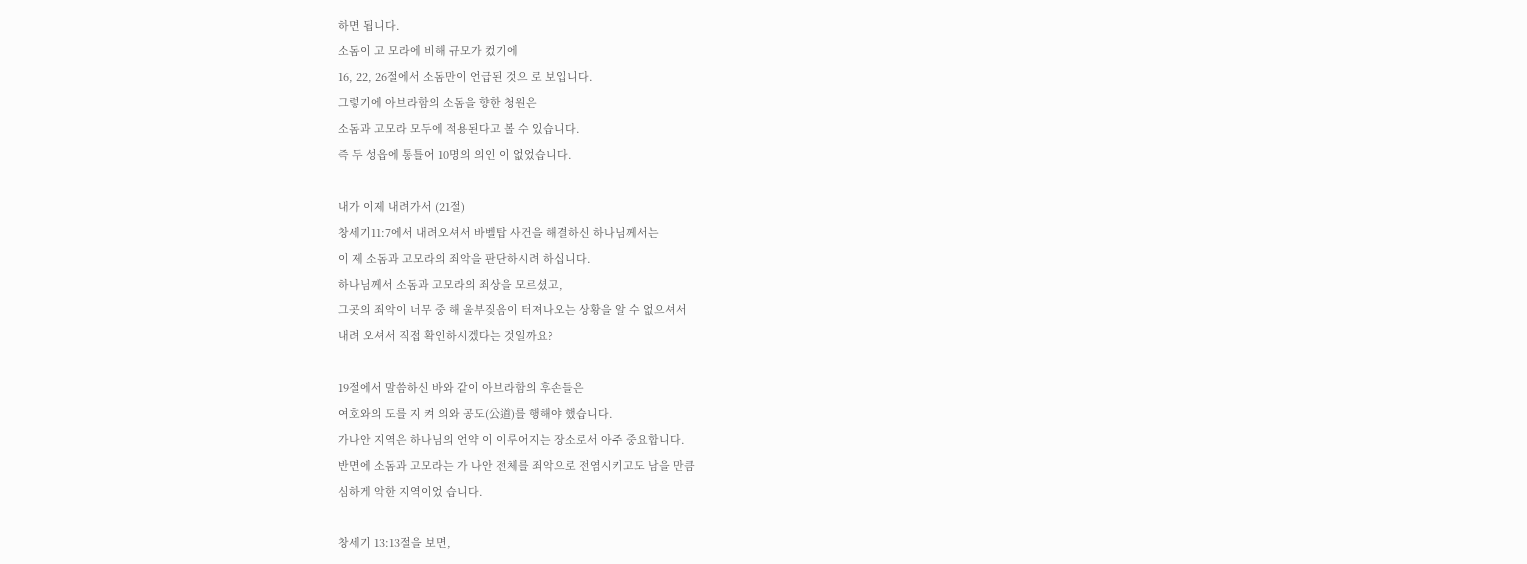하면 됩니다.
소돔이 고 모라에 비해 규모가 컸기에
16, 22, 26절에서 소돔만이 언급된 것으 로 보입니다.
그렇기에 아브라함의 소돔을 향한 청원은
소돔과 고모라 모두에 적용된다고 볼 수 있습니다.
즉 두 성읍에 통틀어 10명의 의인 이 없었습니다.

내가 이제 내려가서 (21절)
창세기11:7에서 내려오셔서 바벨탑 사건을 해결하신 하나님께서는
이 제 소돔과 고모라의 죄악을 판단하시려 하십니다.
하나님께서 소돔과 고모라의 죄상을 모르셨고,
그곳의 죄악이 너무 중 해 울부짖음이 터져나오는 상황을 알 수 없으셔서
내려 오셔서 직접 확인하시겠다는 것일까요?

19절에서 말씀하신 바와 같이 아브라함의 후손들은
여호와의 도를 지 켜 의와 공도(公道)를 행해야 했습니다.
가나안 지역은 하나님의 언약 이 이루어지는 장소로서 아주 중요합니다.
반면에 소돔과 고모라는 가 나안 전체를 죄악으로 전염시키고도 남을 만큼
심하게 악한 지역이었 습니다.

창세기 13:13절을 보면,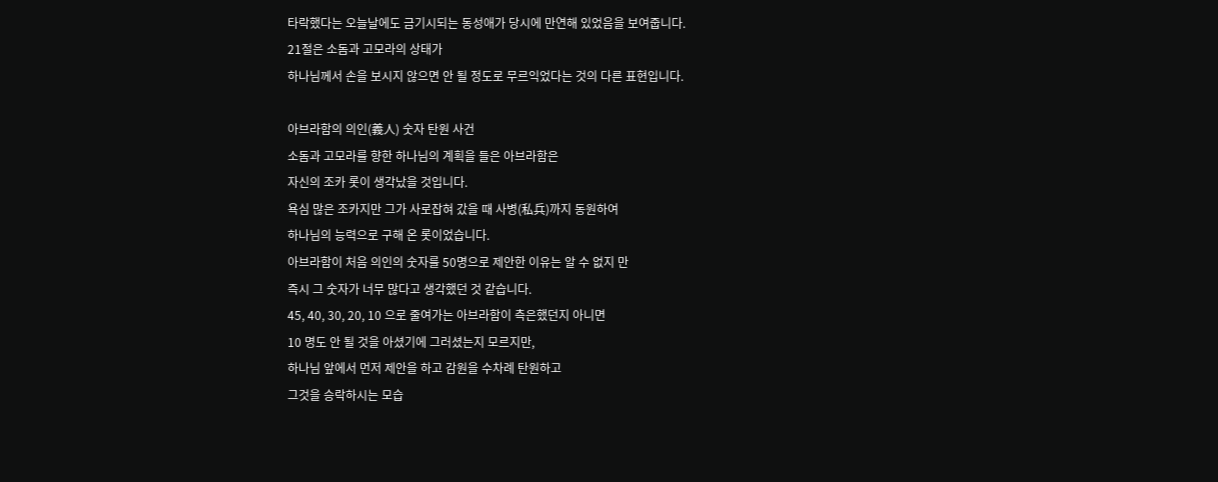타락했다는 오늘날에도 금기시되는 동성애가 당시에 만연해 있었음을 보여줍니다.
21절은 소돔과 고모라의 상태가
하나님께서 손을 보시지 않으면 안 될 정도로 무르익었다는 것의 다른 표현입니다.

아브라함의 의인(義人) 숫자 탄원 사건
소돔과 고모라를 향한 하나님의 계획을 들은 아브라함은
자신의 조카 롯이 생각났을 것입니다.
욕심 많은 조카지만 그가 사로잡혀 갔을 때 사병(私兵)까지 동원하여
하나님의 능력으로 구해 온 롯이었습니다.
아브라함이 처음 의인의 숫자를 50명으로 제안한 이유는 알 수 없지 만
즉시 그 숫자가 너무 많다고 생각했던 것 같습니다.
45, 40, 30, 20, 10 으로 줄여가는 아브라함이 측은했던지 아니면
10 명도 안 될 것을 아셨기에 그러셨는지 모르지만,
하나님 앞에서 먼저 제안을 하고 감원을 수차례 탄원하고
그것을 승락하시는 모습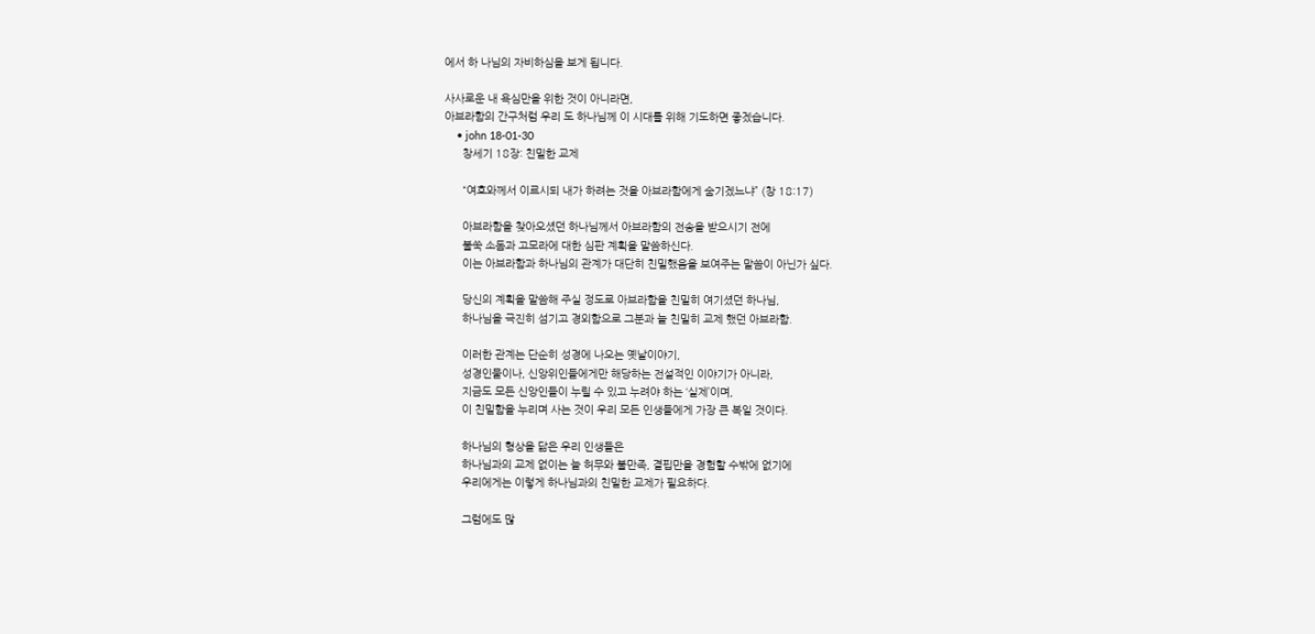에서 하 나님의 자비하심을 보게 됩니다.

사사로운 내 욕심만을 위한 것이 아니라면,
아브라함의 간구처럼 우리 도 하나님께 이 시대를 위해 기도하면 좋겠습니다.
    • john 18-01-30
      창세기 18장: 친밀한 교제

      “여호와께서 이르시되 내가 하려는 것을 아브라함에게 숨기겠느냐” (창 18:17)

      아브라함을 찾아오셨던 하나님께서 아브라함의 전송을 받으시기 전에
      불쑥 소돔과 고모라에 대한 심판 계획을 말씀하신다.
      이는 아브라함과 하나님의 관계가 대단히 친밀했음을 보여주는 말씀이 아닌가 싶다.

      당신의 계획을 말씀해 주실 정도로 아브라함을 친밀히 여기셨던 하나님,
      하나님을 극진히 섬기고 경외함으로 그분과 늘 친밀히 교제 했던 아브라함.

      이러한 관계는 단순히 성경에 나오는 옛날이야기,
      성경인물이나, 신앙위인들에게만 해당하는 전설적인 이야기가 아니라,
      지금도 모든 신앙인들이 누릴 수 있고 누려야 하는 ‘실제’이며,
      이 친밀함을 누리며 사는 것이 우리 모든 인생들에게 가장 큰 복일 것이다.

      하나님의 형상을 닮은 우리 인생들은
      하나님과의 교제 없이는 늘 허무와 불만족, 결핍만을 경험할 수밖에 없기에
      우리에게는 이렇게 하나님과의 친밀한 교제가 필요하다.

      그럼에도 많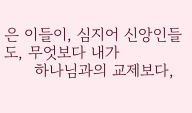은 이들이, 심지어 신앙인들도, 무엇보다 내가
      하나님과의 교제보다,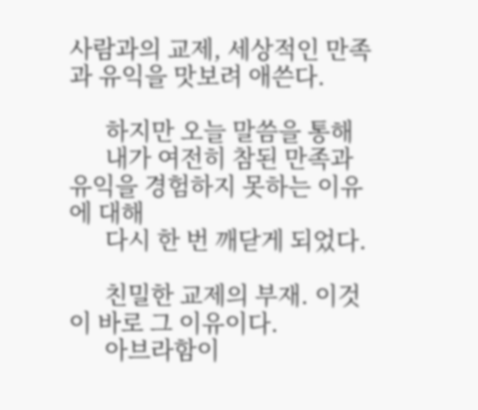사람과의 교제, 세상적인 만족과 유익을 맛보려 애쓴다.

      하지만 오늘 말씀을 통해
      내가 여전히 참된 만족과 유익을 경험하지 못하는 이유에 대해
      다시 한 번 깨닫게 되었다.

      친밀한 교제의 부재. 이것이 바로 그 이유이다.
      아브라함이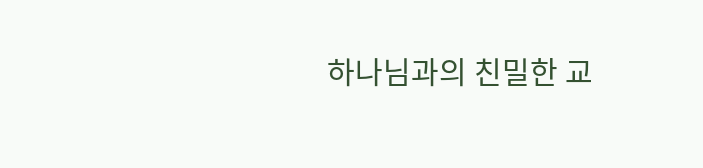하나님과의 친밀한 교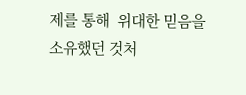제를 통해  위대한 믿음을 소유했던 것처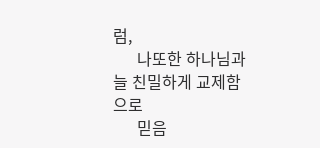럼,
      나또한 하나님과 늘 친밀하게 교제함으로
      믿음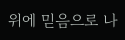위에 믿음으로 나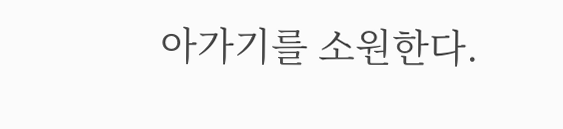아가기를 소원한다.